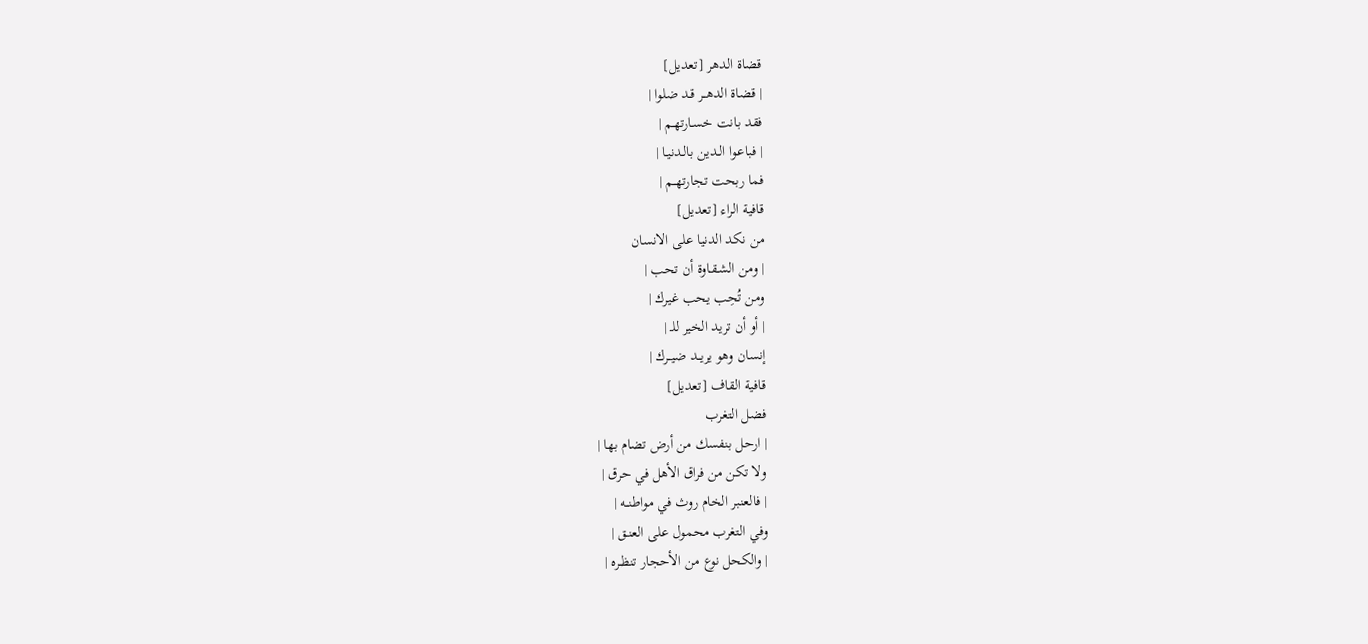قضاة الدهر [تعديل]
| قضاة الدهــر قـد ضلوا |
فقد بانت خسـارتهـم |
| فباعـوا الـدين بالـدنيـا |
فما ربحت تجارتهــم |
قافية الراء [تعديل]
من نكد الدنيا على الانسان
| ومن الشـقـاوة أن تحب |
ومن تُحِب يحب غيرك |
| أو أن تريد الخير للـ |
إنسان وهو يريــد ضيــرك |
قافية القاف [تعديل]
فضل التغرب
| ارحل بنفسك من أرض تضام بها |
ولا تكن من فراق الأهل في حرق |
| فالعنبر الخام روث في مواطنــه |
وفي التغرب محمول على العنـق |
| والكحل نوع من الأحجار تنظـره |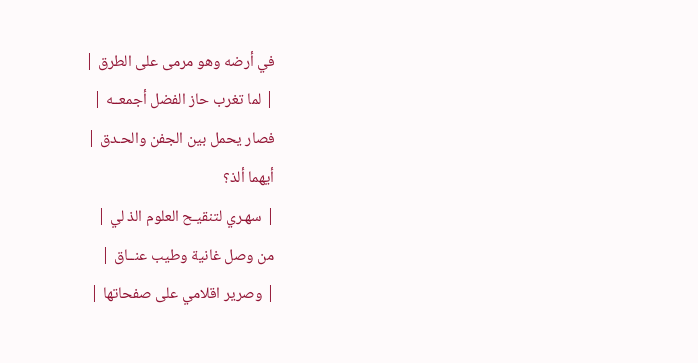في أرضه وهو مرمى على الطرق |
| لما تغرب حاز الفضل أجمعــه |
فصار يحمل بين الجفن والحـدق |
أيهما ألذ؟
| سهـري لتنقيـح العلوم الذ لي |
من وصل غانية وطيب عنــاق |
| وصرير اقلامي على صفحاتها |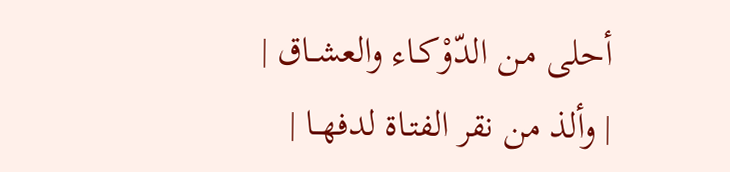أحلى مـن الدّوْكـاء والعشــاق |
| وألذ من نقر الفتـاة لدفهــا |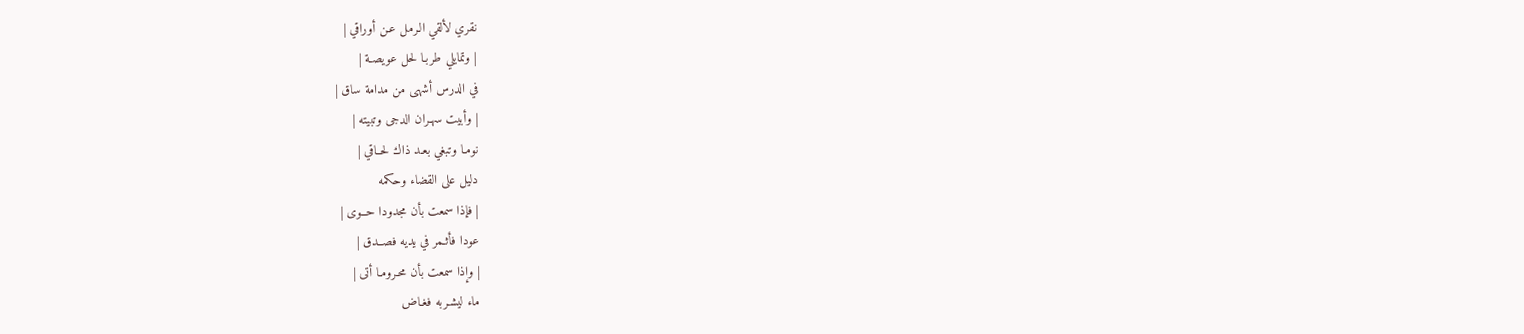نقري لألقي الـرمل عـن أوراقي |
| وتمايلي طربـا لحل عويصـة |
في الدرس أشهى من مدامة ساق |
| وأبيت سهـران الدجى وتبيته |
نومـا وتبغي بعـد ذاك لحــاقي |
دليل على القضاء وحكمه
| فإذا سمعت بأن مجدودا حــوى |
عودا فأثـمر في يديه فصــدق |
| وإذا سمعت بأن محـرومـا أتى |
ماء ليشـربه فغـاض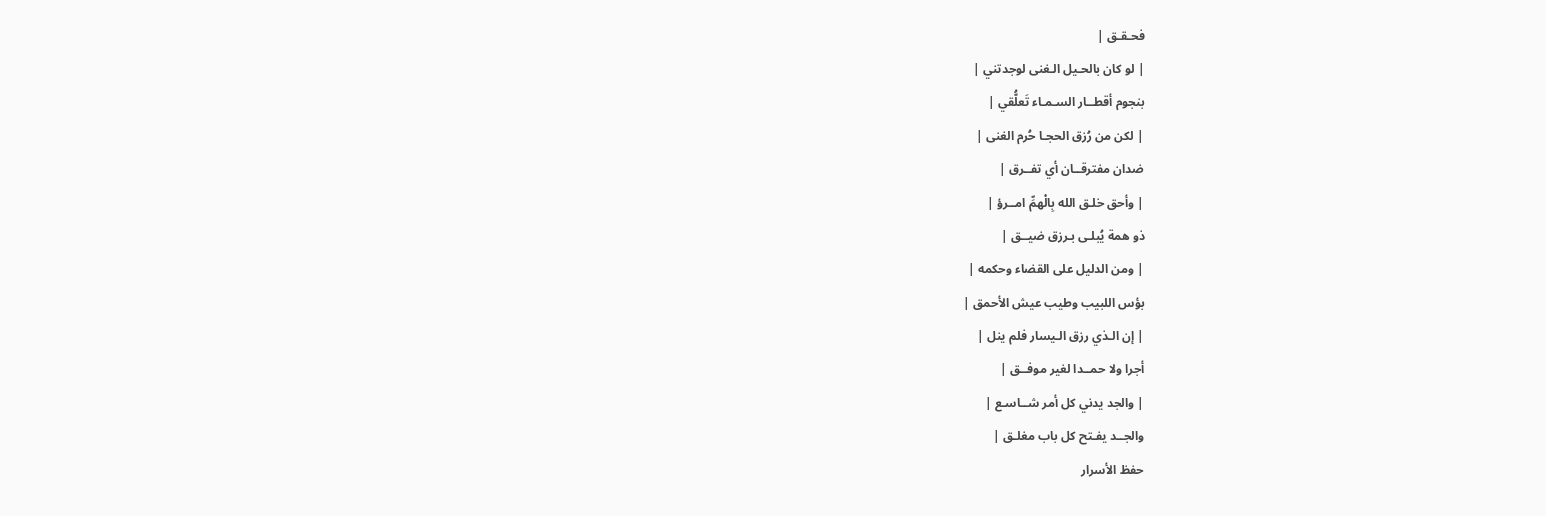فحـقـق |
| لو كان بالحـيل الـغنى لوجدتني |
بنجوم أقطــار السـمـاء تَعلُّقي |
| لكن من رُزق الحجـا حُرم الغنى |
ضدان مفترقــان أي تفــرق |
| وأحق خلـق الله بِالْهمِّ امــرؤ |
ذو همة يُبلـى بـرزق ضيــق |
| ومن الدليل على القضاء وحكمه |
بؤس اللبيب وطيب عيش الأحمق |
| إن الـذي رزق الـيسار فلم ينل |
أجرا ولا حمــدا لغير موفــق |
| والجد يدني كل أمر شــاسـع |
والجــد يفـتح كل باب مغلـق |
حفظ الأسرار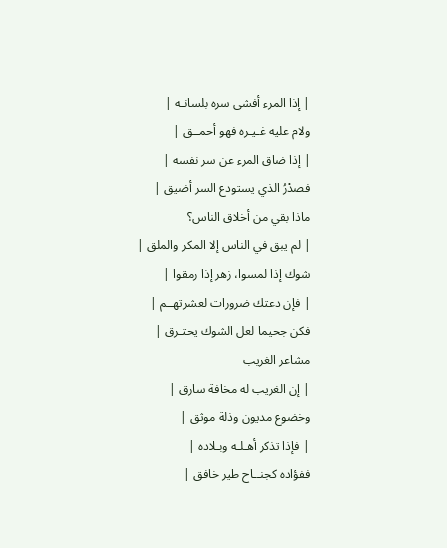| إذا المرء أفشى سره بلسانـه |
ولام عليه غـيـره فهو أحمــق |
| إذا ضاق المرء عن سر نفسه |
فصدْرُ الذي يستودع السر أضيق |
ماذا بقي من أخلاق الناس؟
| لم يبق في الناس إلا المكر والملق |
شوك إذا لمسوا، زهر إذا رمقوا |
| فإن دعتك ضرورات لعشرتهــم |
فكن جحيما لعل الشوك يحتـرق |
مشاعر الغريب
| إن الغريب له مخافة سارق |
وخضوع مديون وذلة موثق |
| فإذا تذكر أهـلـه وبـلاده |
ففؤاده كجنــاح طير خافق |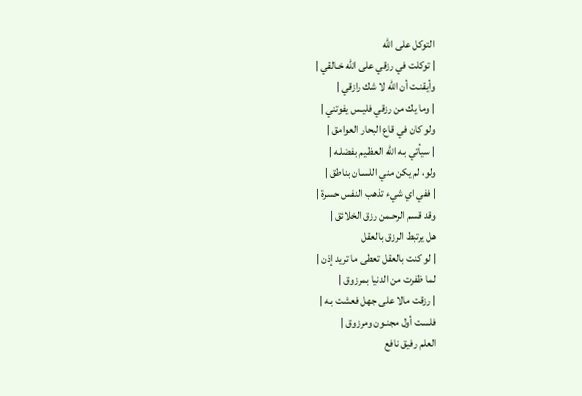التوكل على الله
| توكلت في رزقي على الله خـالقي |
وأيقنـت أن الله لا شك رازقي |
| وما يك من رزقي فليـس يفوتني |
ولو كان في قاع البحار العوامق |
| سيأتي بـه الله العظـيم بفضلـه |
ولو، لم يكن مني اللسـان بناطق |
| ففي اي شيء تذهب النفس حسرة |
وقد قسم الرحـمن رزق الخلائق |
هل يرتبط الرزق بالعقل
| لو كنت بالعقل تعطى ما تريد إذن |
لما ظفرت من الدنيا بمرزوق |
| رزقت مالا على جهل فعشت بـه |
فلست أول مجنـون ومرزوق |
العلم رفيق نافع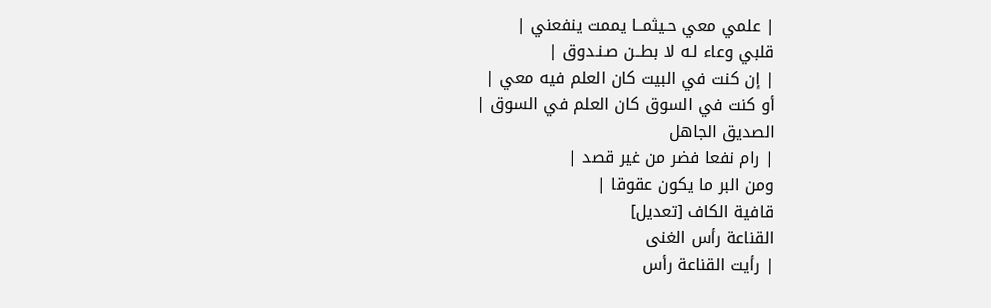| علمي معي حـيثمــا يممت ينفعني |
قلبي وعاء لـه لا بطــن صـنـدوق |
| إن كنت في البيت كان العلم فيه معي |
أو كنت في السوق كان العلم في السوق |
الصديق الجاهل
| رام نفعا فضر من غير قصد |
ومن البر ما يكون عقوقا |
قافية الكاف [تعديل]
القناعة رأس الغنى
| رأيت القناعة رأس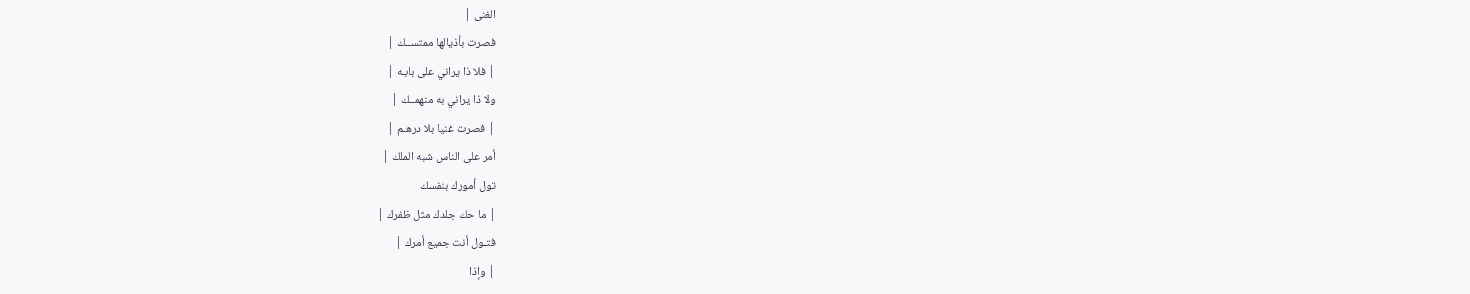الغنى |
فصرت بأذيالها ممتســك |
| فلا ذا يراني على بابـه |
ولا ذا يراني به منهمــك |
| فصرت غنيا بلا درهـم |
أمر على الناس شبه الملك |
تول أمورك بنفسك
| ما حك جلدك مثل ظفرك |
فتـول أنت جميع أمرك |
| وإذا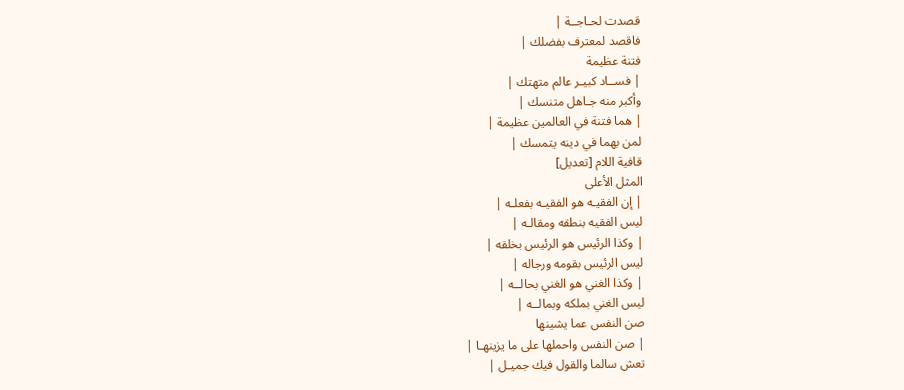قصدت لحـاجــة |
فاقصد لمعترف بفضلك |
فتنة عظيمة
| فســاد كبيـر عالم متهتك |
وأكبر منه جـاهل متنسك |
| هما فتنة في العالمين عظيمة |
لمن بهما في دينه يتمسك |
قافية اللام [تعديل]
المثل الأعلى
| إن الفقيـه هو الفقيـه بفعلـه |
ليس الفقيه بنطقه ومقالـه |
| وكذا الرئيس هو الرئيس بخلقه |
ليس الرئيس بقومه ورجاله |
| وكذا الغني هو الغني بحالــه |
ليس الغني بملكه وبمالــه |
صن النفس عما يشينها
| صن النفس واحملها على ما يزينهـا |
تعش سالما والقول فيك جميـل |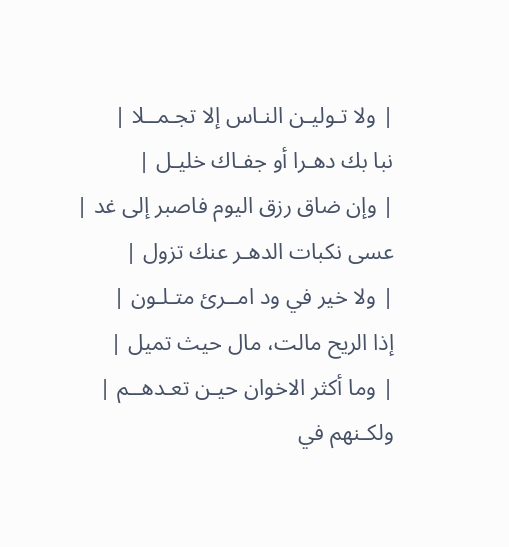| ولا تـوليـن النـاس إلا تجـمــلا |
نبا بك دهـرا أو جفـاك خليـل |
| وإن ضاق رزق اليوم فاصبر إلى غد |
عسى نكبات الدهـر عنك تزول |
| ولا خير في ود امــرئ متـلـون |
إذا الريح مالت، مال حيث تميل |
| وما أكثر الاخوان حيـن تعـدهــم |
ولكـنهم في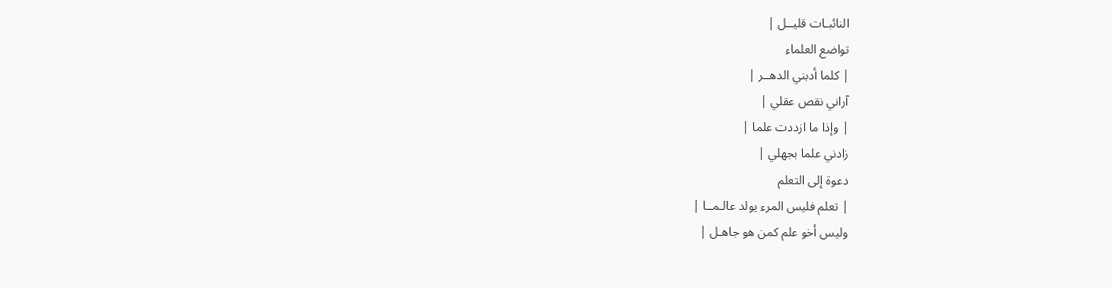النائبـات قليــل |
تواضع العلماء
| كلما أدبني الدهــر |
آراني نقص عقلي |
| وإذا ما ازددت علما |
زادني علما بجهلي |
دعوة إلى التعلم
| تعلم فليس المرء يولد عالـمــا |
وليس أخو علم كمن هو جاهـل |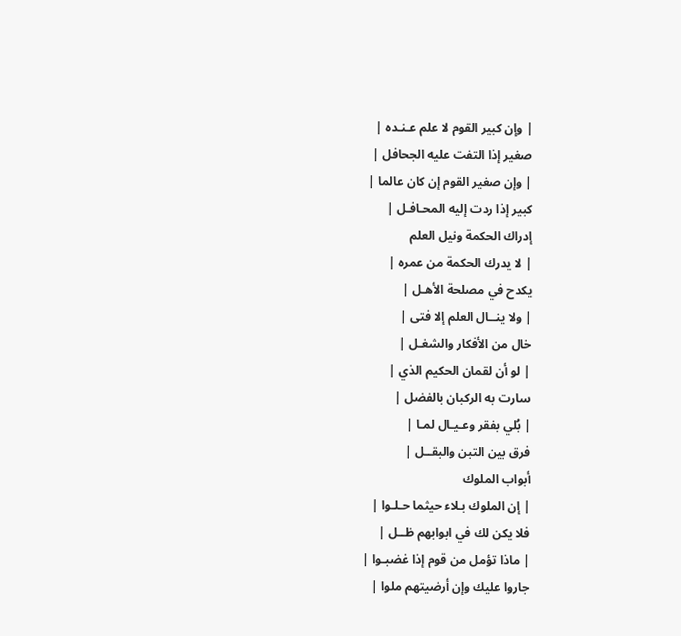| وإن كبير القوم لا علم عـنـده |
صغير إذا التفت عليه الجحافل |
| وإن صغير القوم إن كان عالما |
كبير إذا ردت إليه المحـافـل |
إدراك الحكمة ونيل العلم
| لا يدرك الحكمة من عمره |
يكدح في مصلحة الأهـل |
| ولا ينــال العلم إلا فتى |
خال من الأفكار والشغـل |
| لو أن لقمان الحكيم الذي |
سارت به الركبان بالفضل |
| بُلي بفقر وعـيـال لمـا |
فرق بين التبن والبقــل |
أبواب الملوك
| إن الملوك بـلاء حيثما حـلـوا |
فلا يكن لك في ابوابهم ظــل |
| ماذا تؤمل من قوم إذا غضبـوا |
جاروا عليك وإن أرضيتهم ملوا |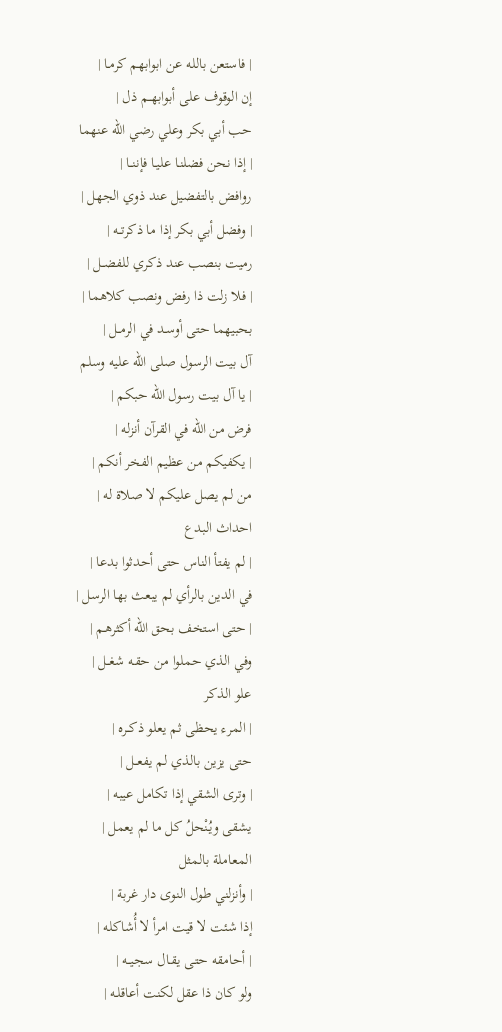| فاستعن بالله عن ابوابهم كرمـا |
إن الوقوف على أبوابهــم ذل |
حب أبي بكر وعلي رضي الله عنهما
| إذا نحن فضلنـا عليـا فإننــا |
روافض بالتفضيل عند ذوي الجهل |
| وفضل أبي بكر إذا ما ذكرتــه |
رميت بنصب عند ذكري للفضــل |
| فلا زلت ذا رفض ونصب كلاهما |
بحبيهما حتى أوسـد في الرمــل |
آل بيت الرسول صلى الله عليه وسلم
| يا آل بيت رسول الله حبكم |
فرض من الله في القرآن أنزله |
| يكفيكم من عظيم الفخر أنكم |
من لم يصل عليكم لا صلاة له |
احداث البدع
| لم يفتأ الناس حتى أحدثوا بدعا |
في الدين بالرأي لم يبعث بها الرسل |
| حتى استخف بحق الله أكثرهـم |
وفي الذي حملوا من حقـه شغــل |
علو الذكر
| المرء يحظى ثم يعلو ذكــره |
حتى يزين بالذي لم يفعــل |
| وترى الشقي إذا تكامل عيبه |
يشقى ويُنْحلُ كل ما لم يعمل |
المعاملة بالمثل
| وأنزلني طول النوى دار غربة |
إذا شئت لا قيت امرأ لا أُشاكله |
| أحامقه حتـى يقـال سجيــه |
ولو كان ذا عقل لكنت أعاقلـه |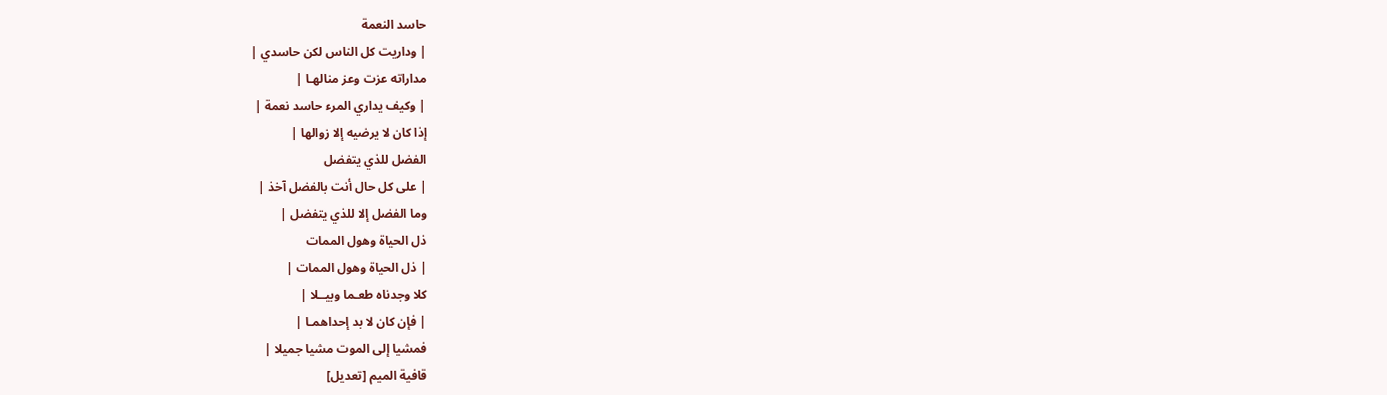حاسد النعمة
| وداريت كل الناس لكن حاسدي |
مداراته عزت وعز منالهـا |
| وكيف يداري المرء حاسد نعمة |
إذا كان لا يرضيه إلا زوالها |
الفضل للذي يتفضل
| على كل حال أنت بالفضل آخذ |
وما الفضل إلا للذي يتفضل |
ذل الحياة وهول الممات
| ذل الحياة وهول الممات |
كلا وجدناه طعـما وبيــلا |
| فإن كان لا بد إحداهمـا |
فمشيا إلى الموت مشيا جميلا |
قافية الميم [تعديل]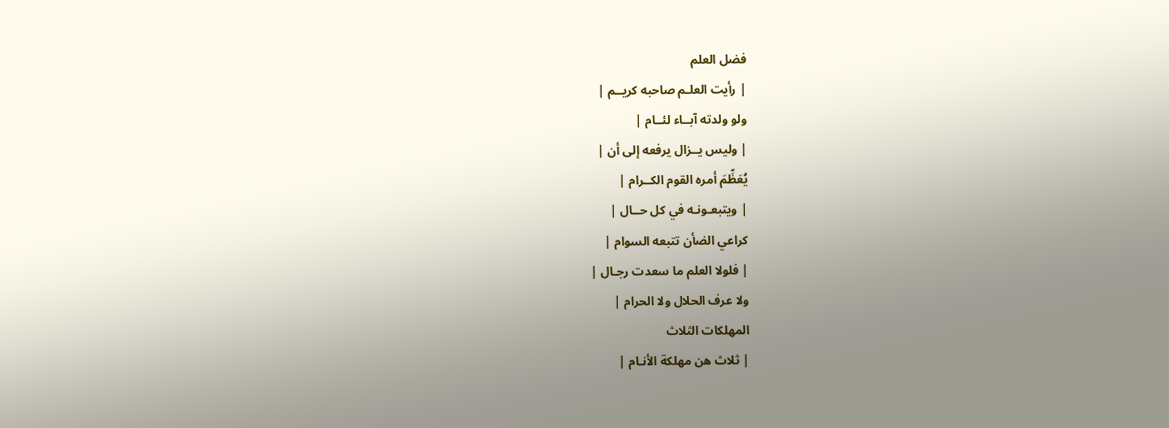فضل العلم
| رأيت العلـم صاحبه كريــم |
ولو ولدته آبــاء لئــام |
| وليس يــزال يرفعه إلى أن |
يُعَظِّمَ أمره القوم الكــرام |
| ويتبعـونـه في كل حــال |
كراعي الضأن تتبعه السوام |
| فلولا العلم ما سعدت رجـال |
ولا عرف الحلال ولا الحرام |
المهلكات الثلاث
| ثلاث هن مهلكة الأنـام |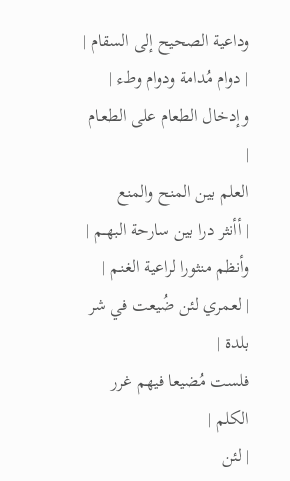وداعية الصحيح إلى السقام |
| دوام مُدامة ودوام وطء |
وإدخال الطعام على الطعـام |
العلم بين المنح والمنع
| أأنثر درا بين سارحة البهــم |
وأنظم منثورا لراعية الغنـم |
| لعمري لئن ضُيعت في شر بلدة |
فلست مُضيعا فيهم غرر الكلم |
| لئن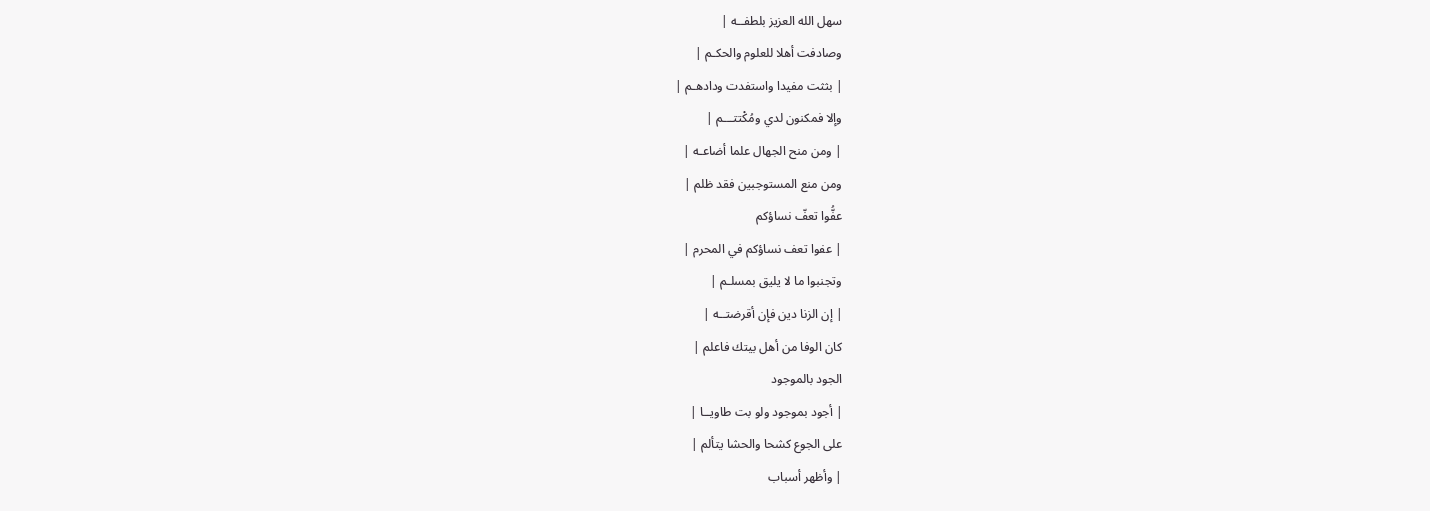سهل الله العزيز بلطفــه |
وصادفت أهلا للعلوم والحكـم |
| بثثت مفيدا واستفدت ودادهـم |
وإلا فمكنون لدي ومُكْتتـــم |
| ومن منح الجهال علما أضاعـه |
ومن منع المستوجبين فقد ظلم |
عفُّوا تعفّ نساؤكم
| عفوا تعف نساؤكم في المحرم |
وتجنبوا ما لا يليق بمسلـم |
| إن الزنا دين فإن أقرضتــه |
كان الوفا من أهل بيتك فاعلم |
الجود بالموجود
| أجود بموجود ولو بت طاويــا |
على الجوع كشحا والحشا يتألم |
| وأظهر أسباب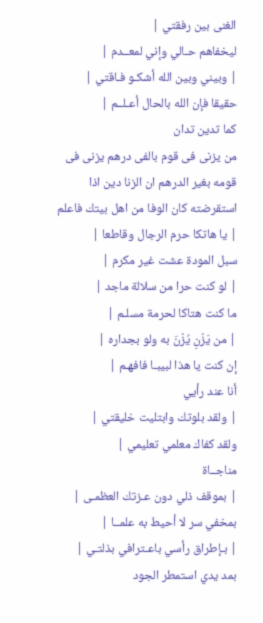الغنى بين رفقتي |
ليخفاهم حـالي وإني لمعــدم |
| وبيني وبين الله أشكـو فـاقتي |
حقيقا فإن الله بالحال أعـلــم |
كما تدين تدان
من يزنى فى قوم بالفى درهم يزنى فى قومه بغير الدرهم ان الزنا دين اذا استقرضته كان الوفا من اهل بيتك فاعلم
| يا هاتكا حرم الرجال وقاطعا |
سبل المودة عشت غير مكرم |
| لو كنت حرا من سلالة ماجد |
ما كنت هتاكا لحرمة مسلـم |
| من يَزْنِ يُزْنَ به ولو بجداره |
إن كنت يا هذا لبيبـا فافهـم |
أنا عند رأيي
| ولقد بلوتك وابتليت خليقتي |
ولقد كفاك معلمي تعليمي |
مناجــاة
| بموقف ذلي دون عـزتك العظمـى |
بمخفي سر لا أحيط به علمــا |
| بـإطراق رأسي باعـترافي بذلتـي |
بمد يدي استمطر الجود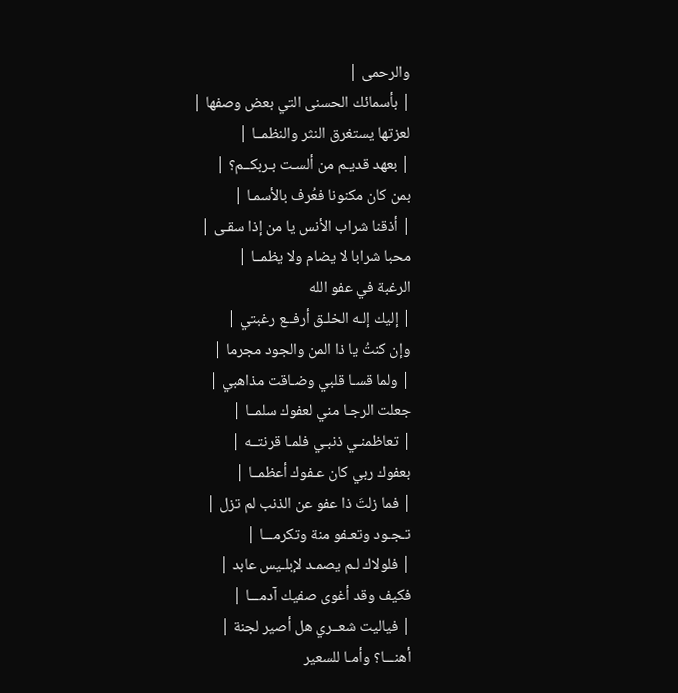والرحمى |
| بأسمائك الحسنى التي بعض وصفها |
لعزتها يستغرق النثر والنظمــا |
| بعهد قديـم من ألسـت بـربكــم؟ |
بمن كان مكنونا فعُرف بالأسمـا |
| أذقنا شراب الأنس يا من إذا سقـى |
محبا شرابا لا يضام ولا يظمــا |
الرغبة في عفو الله
| إليك إلـه الخلـق أرفــع رغبتي |
وإن كنتُ يا ذا المن والجود مجرما |
| ولما قسـا قلبي وضـاقت مذاهبي |
جعلت الرجـا مني لعفوك سلمــا |
| تعاظمنـي ذنبـي فلمـا قرنتــه |
بعفوك ربي كان عـفوك أعظمــا |
| فما زلتَ ذا عفو عن الذنب لم تزل |
تـجـود وتعـفو منة وتكرمـــا |
| فلولاك لـم يصمـد لإبلـيس عابد |
فكيف وقد أغوى صفيك آدمـــا |
| فياليت شعــري هل أصير لجنة |
أهنـــا؟ وأمـا للسعير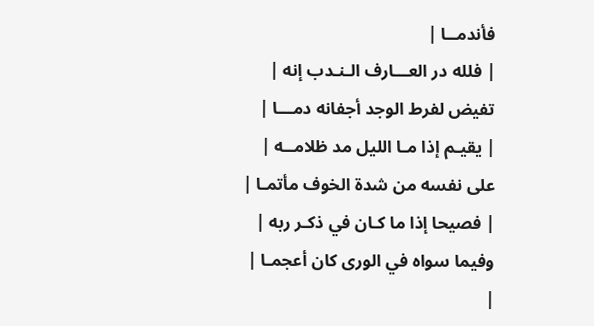فأندمــا |
| فلله در العـــارف الـنـدب إنه |
تفيض لفرط الوجد أجفانه دمـــا |
| يقيـم إذا مـا الليل مد ظلامــه |
على نفسه من شدة الخوف مأتمـا |
| فصيحا إذا ما كـان في ذكـر ربه |
وفيما سواه في الورى كان أعجمـا |
|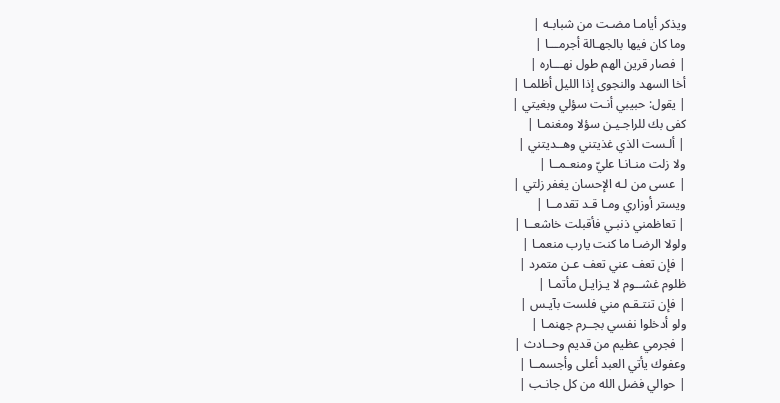ويذكر أيامـا مضـت من شبابـه |
وما كان فيها بالجهـالة أجرمـــا |
| فصار قرين الهم طول نهـــاره |
أخا السهد والنجوى إذا الليل أظلمـا |
| يقول: حبيبي أنـت سؤلي وبغيتي |
كفى بك للراجـيـن سؤلا ومغنمـا |
| ألـست الذي غذيتني وهــديتني |
ولا زلت منـانـا عليّ ومنعـمــا |
| عسى من لـه الإحسان يغفر زلتي |
ويستر أوزاري ومـا قـد تقدمــا |
| تعاظمني ذنبـي فأقبلت خاشعــا |
ولولا الرضـا ما كنت يارب منعمـا |
| فإن تعف عني تعف عـن متمرد |
ظلوم غشــوم لا يـزايـل مأتمـا |
| فإن تنتـقـم مني فلست بآيـس |
ولو أدخلوا نفسي بجــرم جهنمـا |
| فجرمي عظيم من قديم وحــادث |
وعفوك يأتي العبد أعلى وأجسمــا |
| حوالي فضل الله من كل جانـب |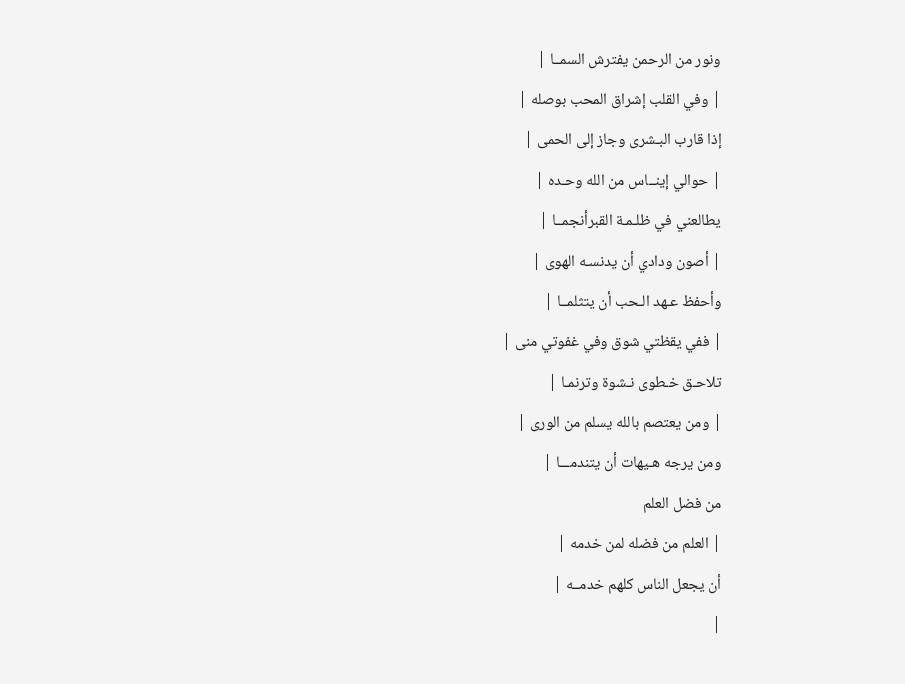ونور من الرحمن يفترش السمــا |
| وفي القلب إشراق المحب بوصله |
إذا قارب البـشرى وجاز إلى الحمى |
| حوالي إينــاس من الله وحـده |
يطالعني في ظلـمـة القبرأنجمــا |
| أصون ودادي أن يدنسـه الهوى |
وأحفظ عـهد الـحب أن يتثلمــا |
| ففي يقظتي شوق وفي غفوتي منى |
تلاحـق خـطوى نـشوة وترنمـا |
| ومن يعتصم بالله يسلم من الورى |
ومن يرجه هـيهات أن يتندمـــا |
من فضل العلم
| العلم من فضله لمن خدمه |
أن يجعل الناس كلهم خدمــه |
|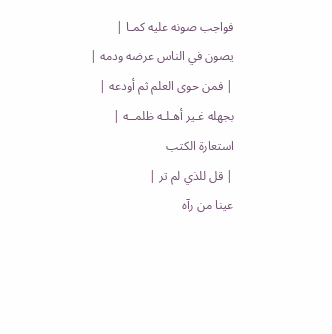فواجب صونه عليه كمـا |
يصون في الناس عرضه ودمه |
| فمن حوى العلم ثم أودعه |
بجهله غـير أهـلـه ظلمــه |
استعارة الكتب
| قل للذي لم تر |
عينا من رآه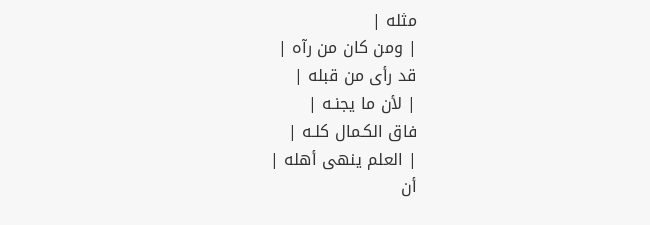مثله |
| ومن كان من رآه |
قد رأى من قبله |
| لأن ما يجنـه |
فاق الكـمال كلـه |
| العلم ينهى أهله |
أن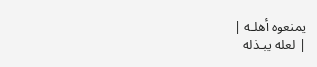يمنعوه أهلـه |
| لعله يبـذله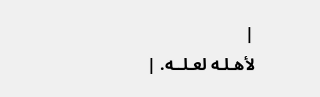|
لأهـلـه لعـلــه. |